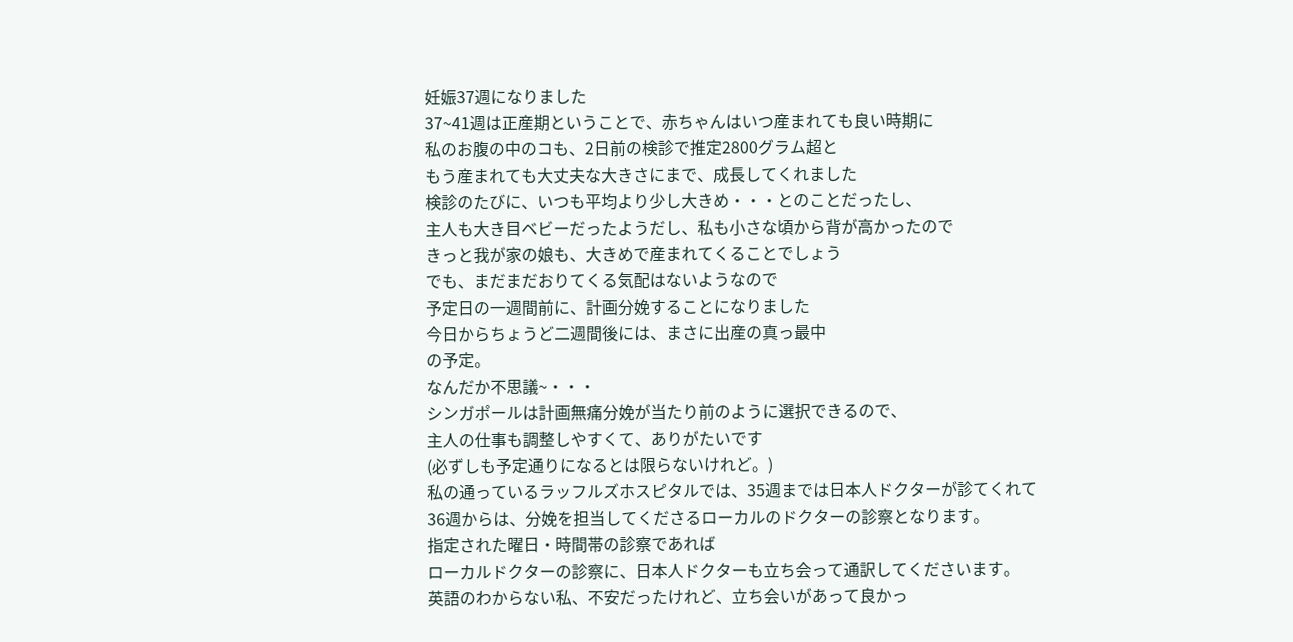妊娠37週になりました
37~41週は正産期ということで、赤ちゃんはいつ産まれても良い時期に
私のお腹の中のコも、2日前の検診で推定2800グラム超と
もう産まれても大丈夫な大きさにまで、成長してくれました
検診のたびに、いつも平均より少し大きめ・・・とのことだったし、
主人も大き目ベビーだったようだし、私も小さな頃から背が高かったので
きっと我が家の娘も、大きめで産まれてくることでしょう
でも、まだまだおりてくる気配はないようなので
予定日の一週間前に、計画分娩することになりました
今日からちょうど二週間後には、まさに出産の真っ最中
の予定。
なんだか不思議~・・・
シンガポールは計画無痛分娩が当たり前のように選択できるので、
主人の仕事も調整しやすくて、ありがたいです
(必ずしも予定通りになるとは限らないけれど。)
私の通っているラッフルズホスピタルでは、35週までは日本人ドクターが診てくれて
36週からは、分娩を担当してくださるローカルのドクターの診察となります。
指定された曜日・時間帯の診察であれば
ローカルドクターの診察に、日本人ドクターも立ち会って通訳してくださいます。
英語のわからない私、不安だったけれど、立ち会いがあって良かっ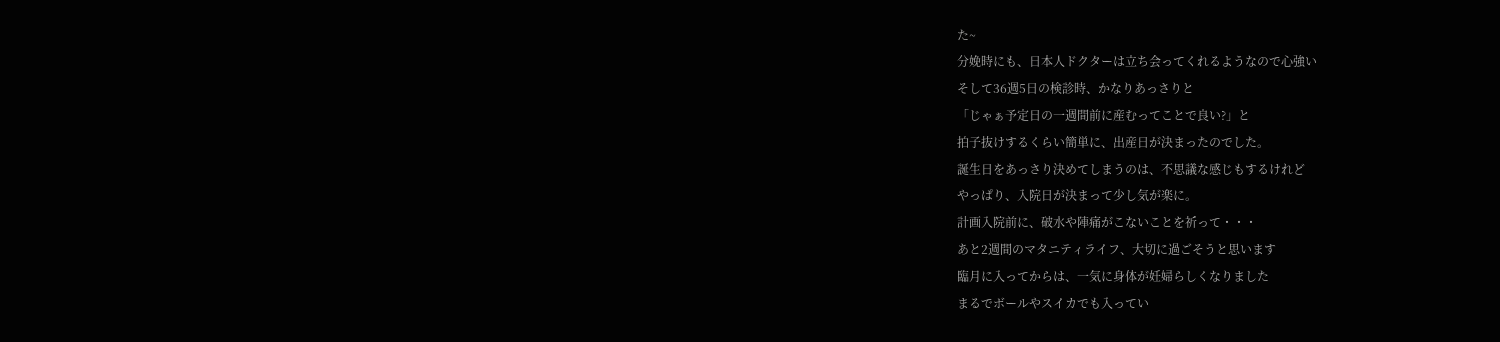た~
分娩時にも、日本人ドクターは立ち会ってくれるようなので心強い
そして36週5日の検診時、かなりあっさりと
「じゃぁ予定日の一週間前に産むってことで良い?」と
拍子抜けするくらい簡単に、出産日が決まったのでした。
誕生日をあっさり決めてしまうのは、不思議な感じもするけれど
やっぱり、入院日が決まって少し気が楽に。
計画入院前に、破水や陣痛がこないことを祈って・・・
あと2週間のマタニティライフ、大切に過ごそうと思います
臨月に入ってからは、一気に身体が妊婦らしくなりました
まるでボールやスイカでも入ってい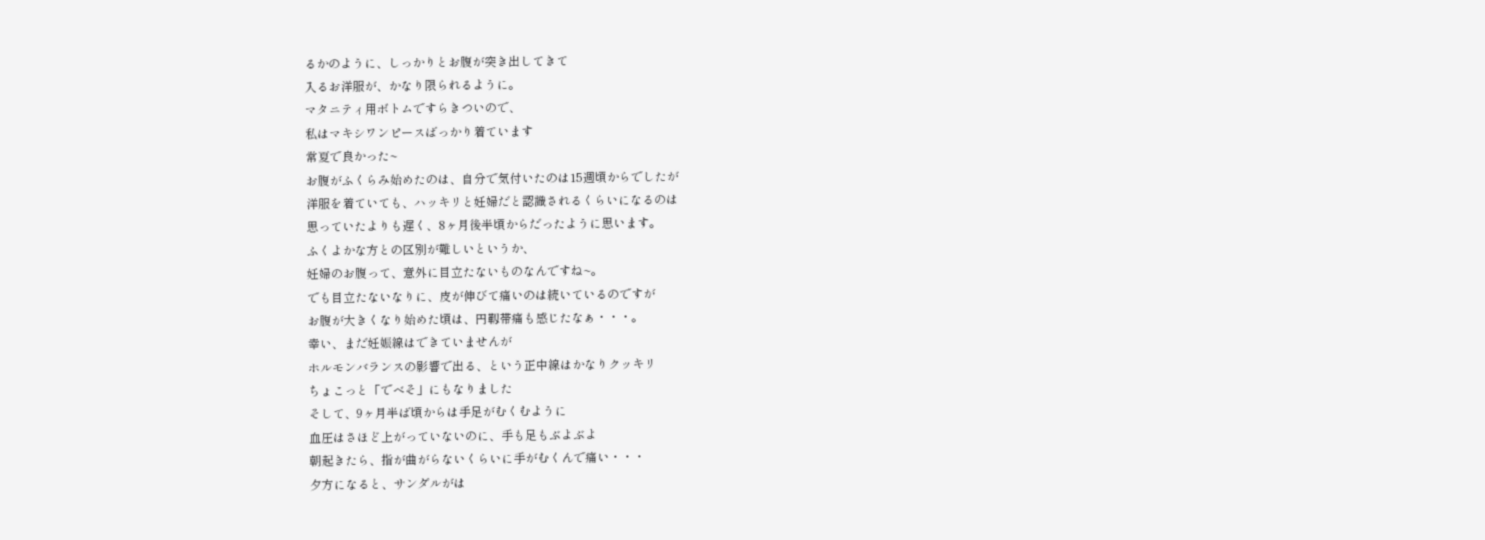るかのように、しっかりとお腹が突き出してきて
入るお洋服が、かなり限られるように。
マタニティ用ボトムですらきついので、
私はマキシワンピースばっかり着ています
常夏で良かった~
お腹がふくらみ始めたのは、自分で気付いたのは15週頃からでしたが
洋服を着ていても、ハッキリと妊婦だと認識されるくらいになるのは
思っていたよりも遅く、8ヶ月後半頃からだったように思います。
ふくよかな方との区別が難しいというか、
妊婦のお腹って、意外に目立たないものなんですね~。
でも目立たないなりに、皮が伸びて痛いのは続いているのですが
お腹が大きくなり始めた頃は、円靱帯痛も感じたなぁ・・・。
幸い、まだ妊娠線はできていませんが
ホルモンバランスの影響で出る、という正中線はかなりクッキリ
ちょこっと「でべそ」にもなりました
そして、9ヶ月半ば頃からは手足がむくむように
血圧はさほど上がっていないのに、手も足もぶよぶよ
朝起きたら、指が曲がらないくらいに手がむくんで痛い・・・
夕方になると、サンダルがは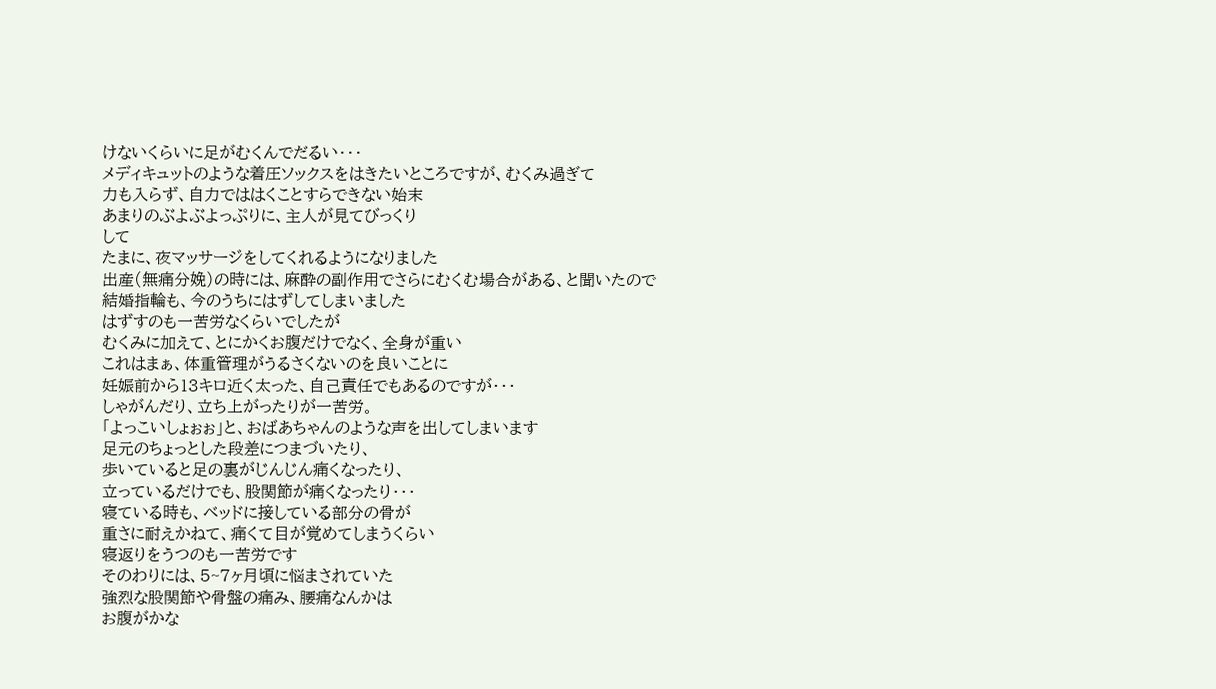けないくらいに足がむくんでだるい・・・
メディキュットのような着圧ソックスをはきたいところですが、むくみ過ぎて
力も入らず、自力でははくことすらできない始末
あまりのぶよぶよっぷりに、主人が見てびっくり
して
たまに、夜マッサージをしてくれるようになりました
出産(無痛分娩)の時には、麻酔の副作用でさらにむくむ場合がある、と聞いたので
結婚指輪も、今のうちにはずしてしまいました
はずすのも一苦労なくらいでしたが
むくみに加えて、とにかくお腹だけでなく、全身が重い
これはまぁ、体重管理がうるさくないのを良いことに
妊娠前から13キロ近く太った、自己責任でもあるのですが・・・
しゃがんだり、立ち上がったりが一苦労。
「よっこいしょぉぉ」と、おばあちゃんのような声を出してしまいます
足元のちょっとした段差につまづいたり、
歩いていると足の裏がじんじん痛くなったり、
立っているだけでも、股関節が痛くなったり・・・
寝ている時も、ベッドに接している部分の骨が
重さに耐えかねて、痛くて目が覚めてしまうくらい
寝返りをうつのも一苦労です
そのわりには、5~7ヶ月頃に悩まされていた
強烈な股関節や骨盤の痛み、腰痛なんかは
お腹がかな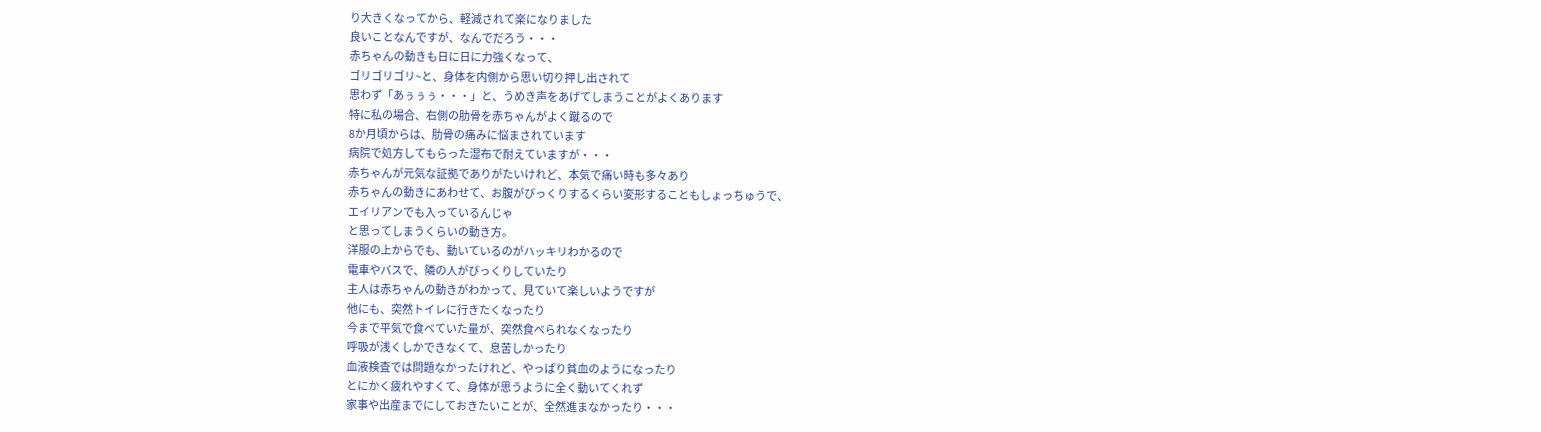り大きくなってから、軽減されて楽になりました
良いことなんですが、なんでだろう・・・
赤ちゃんの動きも日に日に力強くなって、
ゴリゴリゴリ~と、身体を内側から思い切り押し出されて
思わず「あぅぅぅ・・・」と、うめき声をあげてしまうことがよくあります
特に私の場合、右側の肋骨を赤ちゃんがよく蹴るので
8か月頃からは、肋骨の痛みに悩まされています
病院で処方してもらった湿布で耐えていますが・・・
赤ちゃんが元気な証拠でありがたいけれど、本気で痛い時も多々あり
赤ちゃんの動きにあわせて、お腹がびっくりするくらい変形することもしょっちゅうで、
エイリアンでも入っているんじゃ
と思ってしまうくらいの動き方。
洋服の上からでも、動いているのがハッキリわかるので
電車やバスで、隣の人がびっくりしていたり
主人は赤ちゃんの動きがわかって、見ていて楽しいようですが
他にも、突然トイレに行きたくなったり
今まで平気で食べていた量が、突然食べられなくなったり
呼吸が浅くしかできなくて、息苦しかったり
血液検査では問題なかったけれど、やっぱり貧血のようになったり
とにかく疲れやすくて、身体が思うように全く動いてくれず
家事や出産までにしておきたいことが、全然進まなかったり・・・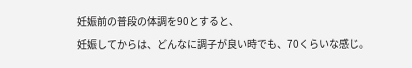妊娠前の普段の体調を90とすると、
妊娠してからは、どんなに調子が良い時でも、70くらいな感じ。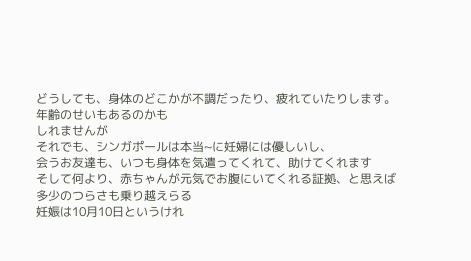どうしても、身体のどこかが不調だったり、疲れていたりします。
年齢のせいもあるのかも
しれませんが
それでも、シンガポールは本当~に妊婦には優しいし、
会うお友達も、いつも身体を気遣ってくれて、助けてくれます
そして何より、赤ちゃんが元気でお腹にいてくれる証拠、と思えば
多少のつらさも乗り越えらる
妊娠は10月10日というけれ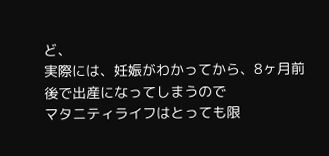ど、
実際には、妊娠がわかってから、8ヶ月前後で出産になってしまうので
マタニティライフはとっても限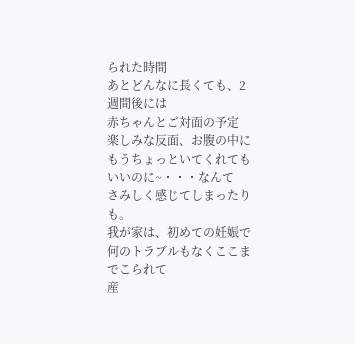られた時間
あとどんなに長くても、2週間後には
赤ちゃんとご対面の予定
楽しみな反面、お腹の中にもうちょっといてくれてもいいのに~・・・なんて
さみしく感じてしまったりも。
我が家は、初めての妊娠で何のトラブルもなくここまでこられて
産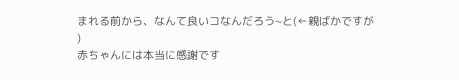まれる前から、なんて良いコなんだろう~と(←親ばかですが
)
赤ちゃんには本当に感謝です